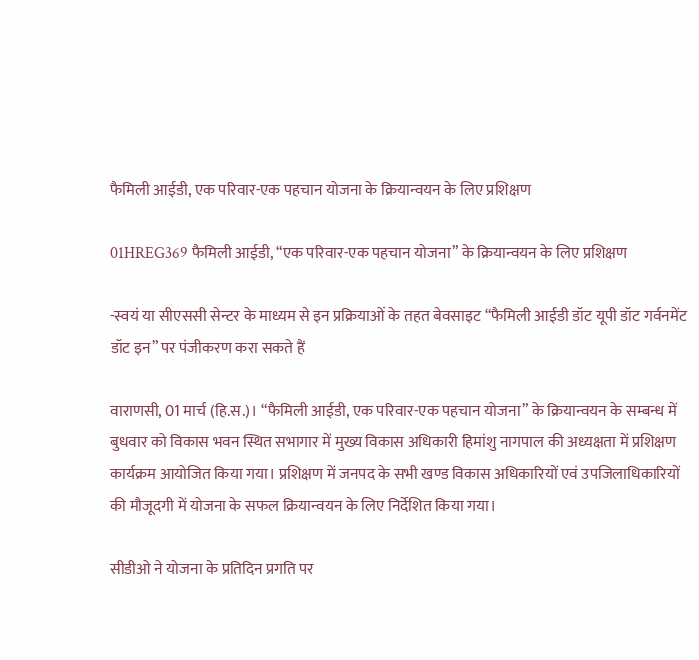फैमिली आईडी, एक परिवार-एक पहचान योजना के क्रियान्वयन के लिए प्रशिक्षण

01HREG369 फैमिली आईडी, “एक परिवार-एक पहचान योजना” के क्रियान्वयन के लिए प्रशिक्षण

-स्वयं या सीएससी सेन्टर के माध्यम से इन प्रक्रियाओं के तहत बेवसाइट “फैमिली आईडी डॉट यूपी डॉट गर्वनमेंट डॉट इन” पर पंजीकरण करा सकते हैं

वाराणसी, 01 मार्च (हि.स.)। “फैमिली आईडी, एक परिवार-एक पहचान योजना” के क्रियान्वयन के सम्बन्ध में बुधवार को विकास भवन स्थित सभागार में मुख्य विकास अधिकारी हिमांशु नागपाल की अध्यक्षता में प्रशिक्षण कार्यक्रम आयोजित किया गया। प्रशिक्षण में जनपद के सभी खण्ड विकास अधिकारियों एवं उपजिलाधिकारियों की मौजूदगी में योजना के सफल क्रियान्वयन के लिए निर्देशित किया गया।

सीडीओ ने योजना के प्रतिदिन प्रगति पर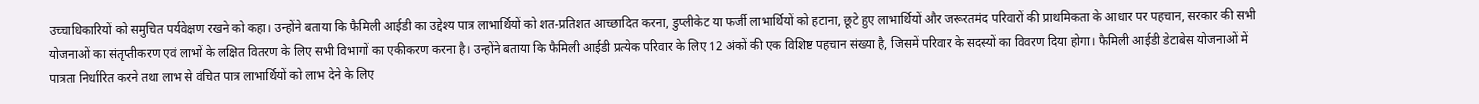उच्चाधिकारियों को समुचित पर्यवेक्षण रखने को कहा। उन्होंने बताया कि फैमिली आईडी का उद्देश्य पात्र लाभार्थियों को शत-प्रतिशत आच्छादित करना, डुप्लीकेट या फर्जी लाभार्थियों को हटाना, छूटे हुए लाभार्थियों और जरूरतमंद परिवारों की प्राथमिकता के आधार पर पहचान, सरकार की सभी योजनाओं का संतृप्तीकरण एवं लाभों के लक्षित वितरण के लिए सभी विभागों का एकीकरण करना है। उन्होंने बताया कि फैमिली आईडी प्रत्येक परिवार के लिए 12 अंकों की एक विशिष्ट पहचान संख्या है, जिसमें परिवार के सदस्यों का विवरण दिया होगा। फैमिली आईडी डेटाबेस योजनाओं में पात्रता निर्धारित करने तथा लाभ से वंचित पात्र लाभार्थियों को लाभ देने के लिए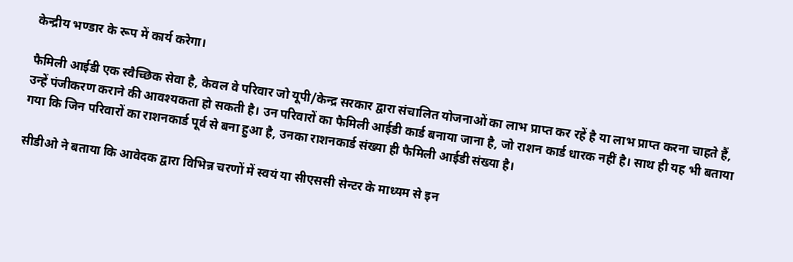केन्द्रीय भण्डार के रूप में कार्य करेगा।

फैमिली आईडी एक स्वैच्छिक सेवा है, केवल वे परिवार जो यूपी/केन्द्र सरकार द्वारा संचालित योजनाओं का लाभ प्राप्त कर रहें है या लाभ प्राप्त करना चाहते हैं, उन्हें पंजीकरण कराने की आवश्यकता हो सकती है। उन परिवारों का फैमिली आईडी कार्ड बनाया जाना है, जो राशन कार्ड धारक नहीं है। साथ ही यह भी बताया गया कि जिन परिवारों का राशनकार्ड पूर्व से बना हुआ है, उनका राशनकार्ड संख्या ही फैमिली आईडी संख्या है।

सीडीओ ने बताया कि आवेदक द्वारा विभिन्न चरणों में स्वयं या सीएससी सेन्टर के माध्यम से इन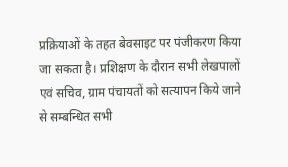प्रक्रियाओं के तहत बेवसाइट पर पंजीकरण किया जा सकता है। प्रशिक्षण के दौरान सभी लेखपालों एवं सचिव, ग्राम पंचायतों को सत्यापन किये जाने से सम्बन्धित सभी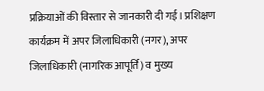प्रक्रियाओं की विस्तार से जानकारी दी गई। प्रशिक्षण कार्यक्रम में अपर जिलाधिकारी (नगर), अपर जिलाधिकारी (नागरिक आपूर्ति) व मुख्य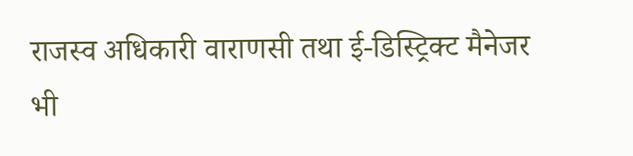राजस्व अधिकारी वाराणसी तथा ई-डिस्ट्रिक्ट मैनेजर भी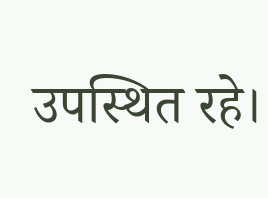उपस्थित रहे।